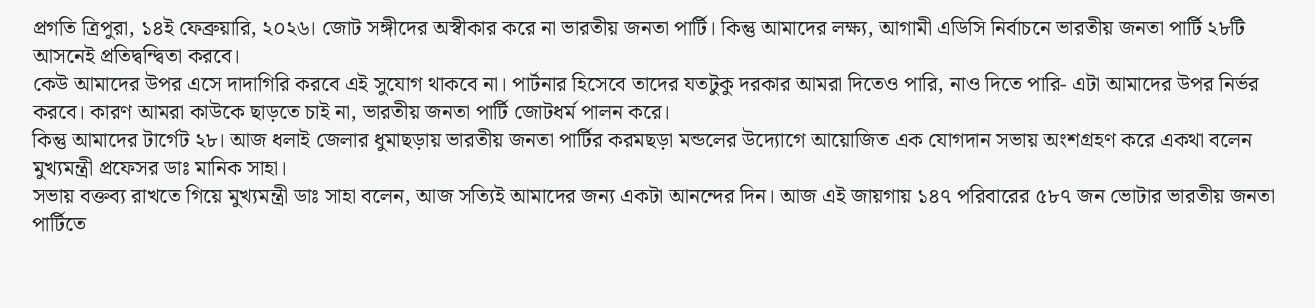প্রগতি ত্রিপুরা, ১৪ই ফেব্রুয়ারি, ২০২৬। জোট সঙ্গীদের অস্বীকার করে না ভারতীয় জনতা পার্টি। কিন্তু আমাদের লক্ষ্য, আগামী এডিসি নির্বাচনে ভারতীয় জনতা পার্টি ২৮টি আসনেই প্রতিদ্বন্দ্বিতা করবে।
কেউ আমাদের উপর এসে দাদাগিরি করবে এই সুযোগ থাকবে না। পার্টনার হিসেবে তাদের যতটুকু দরকার আমরা দিতেও পারি, নাও দিতে পারি- এটা আমাদের উপর নির্ভর করবে। কারণ আমরা কাউকে ছাড়তে চাই না, ভারতীয় জনতা পার্টি জোটধর্ম পালন করে।
কিন্তু আমাদের টার্গেট ২৮। আজ ধলাই জেলার ধুমাছড়ায় ভারতীয় জনতা পার্টির করমছড়া মন্ডলের উদ্যোগে আয়োজিত এক যোগদান সভায় অংশগ্রহণ করে একথা বলেন মুখ্যমন্ত্রী প্রফেসর ডাঃ মানিক সাহা।
সভায় বক্তব্য রাখতে গিয়ে মুখ্যমন্ত্রী ডাঃ সাহা বলেন, আজ সত্যিই আমাদের জন্য একটা আনন্দের দিন। আজ এই জায়গায় ১৪৭ পরিবারের ৫৮৭ জন ভোটার ভারতীয় জনতা পার্টিতে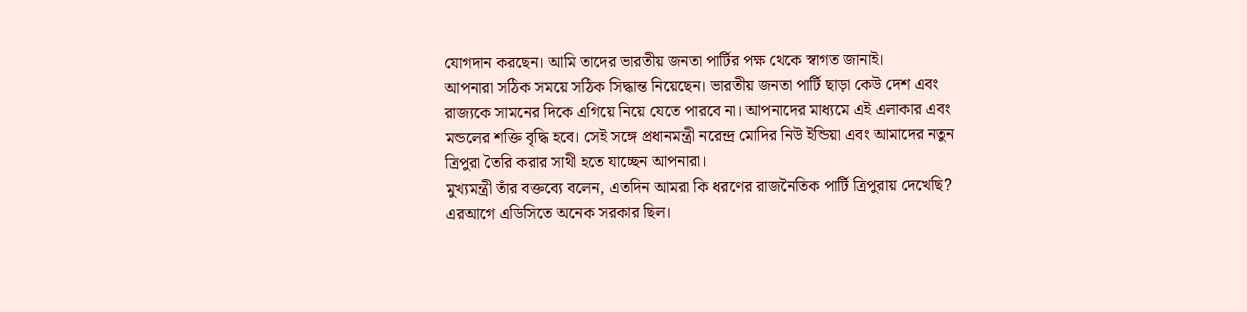যোগদান করছেন। আমি তাদের ভারতীয় জনতা পার্টির পক্ষ থেকে স্বাগত জানাই।
আপনারা সঠিক সময়ে সঠিক সিদ্ধান্ত নিয়েছেন। ভারতীয় জনতা পার্টি ছাড়া কেউ দেশ এবং রাজ্যকে সামনের দিকে এগিয়ে নিয়ে যেতে পারবে না। আপনাদের মাধ্যমে এই এলাকার এবং মন্ডলের শক্তি বৃদ্ধি হবে। সেই সঙ্গে প্রধানমন্ত্রী নরেন্দ্র মোদির নিউ ইন্ডিয়া এবং আমাদের নতুন ত্রিপুরা তৈরি করার সাথী হতে যাচ্ছেন আপনারা।
মুখ্যমন্ত্রী তাঁর বক্তব্যে বলেন, এতদিন আমরা কি ধরণের রাজনৈতিক পার্টি ত্রিপুরায় দেখেছি? এরআগে এডিসিতে অনেক সরকার ছিল।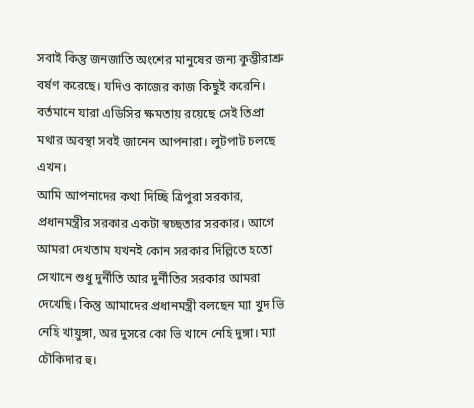সবাই কিন্তু জনজাতি অংশের মানুষের জন্য কুম্ভীরাশ্রু বর্ষণ করেছে। যদিও কাজের কাজ কিছুই করেনি। বর্তমানে যারা এডিসির ক্ষমতায় রয়েছে সেই তিপ্রা মথার অবস্থা সবই জানেন আপনারা। লুটপাট চলছে এখন।
আমি আপনাদের কথা দিচ্ছি ত্রিপুরা সরকার, প্রধানমন্ত্রীর সরকার একটা স্বচ্ছতার সরকার। আগে আমরা দেখতাম যখনই কোন সরকার দিল্লিতে হতো সেখানে শুধু দুর্নীতি আর দুর্নীতির সরকার আমরা দেখেছি। কিন্তু আমাদের প্রধানমন্ত্রী বলছেন ম্যা খুদ ভি নেহি খায়ুঙ্গা, অর দুসরে কো ভি খানে নেহি দুঙ্গা। ম্যা চৌকিদার হু।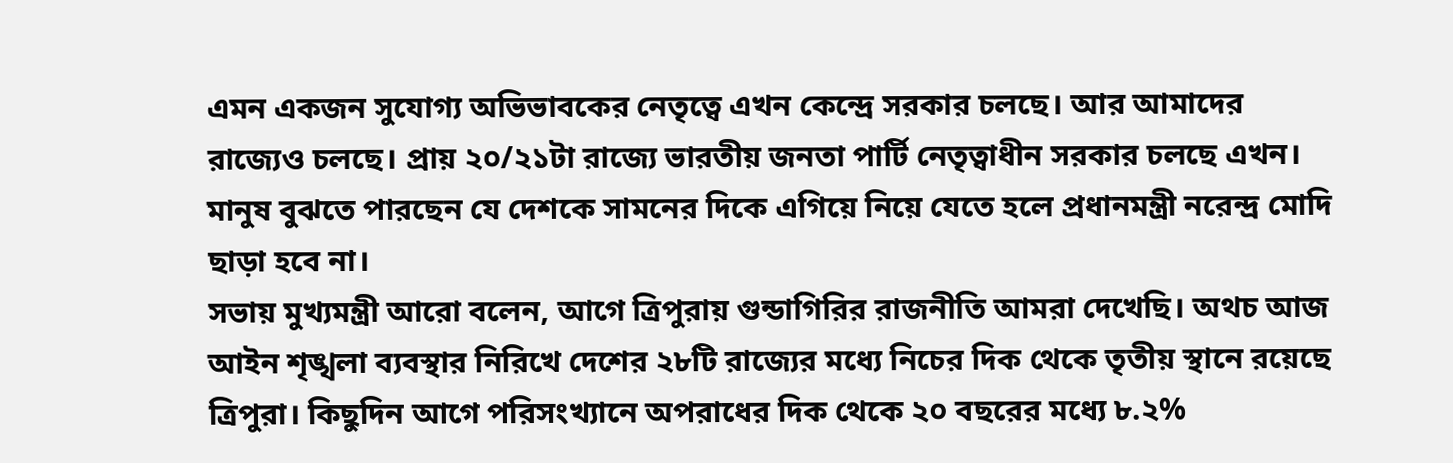এমন একজন সুযোগ্য অভিভাবকের নেতৃত্বে এখন কেন্দ্রে সরকার চলছে। আর আমাদের রাজ্যেও চলছে। প্রায় ২০/২১টা রাজ্যে ভারতীয় জনতা পার্টি নেতৃত্বাধীন সরকার চলছে এখন। মানুষ বুঝতে পারছেন যে দেশকে সামনের দিকে এগিয়ে নিয়ে যেতে হলে প্রধানমন্ত্রী নরেন্দ্র মোদি ছাড়া হবে না।
সভায় মুখ্যমন্ত্রী আরো বলেন, আগে ত্রিপুরায় গুন্ডাগিরির রাজনীতি আমরা দেখেছি। অথচ আজ আইন শৃঙ্খলা ব্যবস্থার নিরিখে দেশের ২৮টি রাজ্যের মধ্যে নিচের দিক থেকে তৃতীয় স্থানে রয়েছে ত্রিপুরা। কিছুদিন আগে পরিসংখ্যানে অপরাধের দিক থেকে ২০ বছরের মধ্যে ৮.২%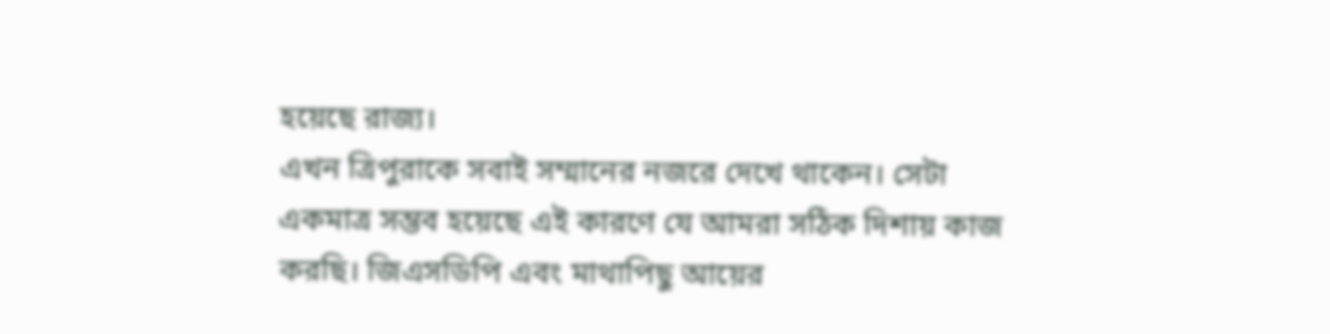হয়েছে রাজ্য।
এখন ত্রিপুরাকে সবাই সম্মানের নজরে দেখে থাকেন। সেটা একমাত্র সম্ভব হয়েছে এই কারণে যে আমরা সঠিক দিশায় কাজ করছি। জিএসডিপি এবং মাথাপিছু আয়ের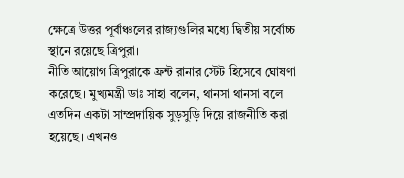ক্ষেত্রে উত্তর পূর্বাঞ্চলের রাজ্যগুলির মধ্যে দ্বিতীয় সর্বোচ্চ স্থানে রয়েছে ত্রিপুরা।
নীতি আয়োগ ত্রিপুরাকে ফ্রন্ট রানার স্টেট হিসেবে ঘোষণা করেছে। মুখ্যমন্ত্রী ডাঃ সাহা বলেন, থানসা থানসা বলে এতদিন একটা সাম্প্রদায়িক সুড়সুড়ি দিয়ে রাজনীতি করা হয়েছে। এখনও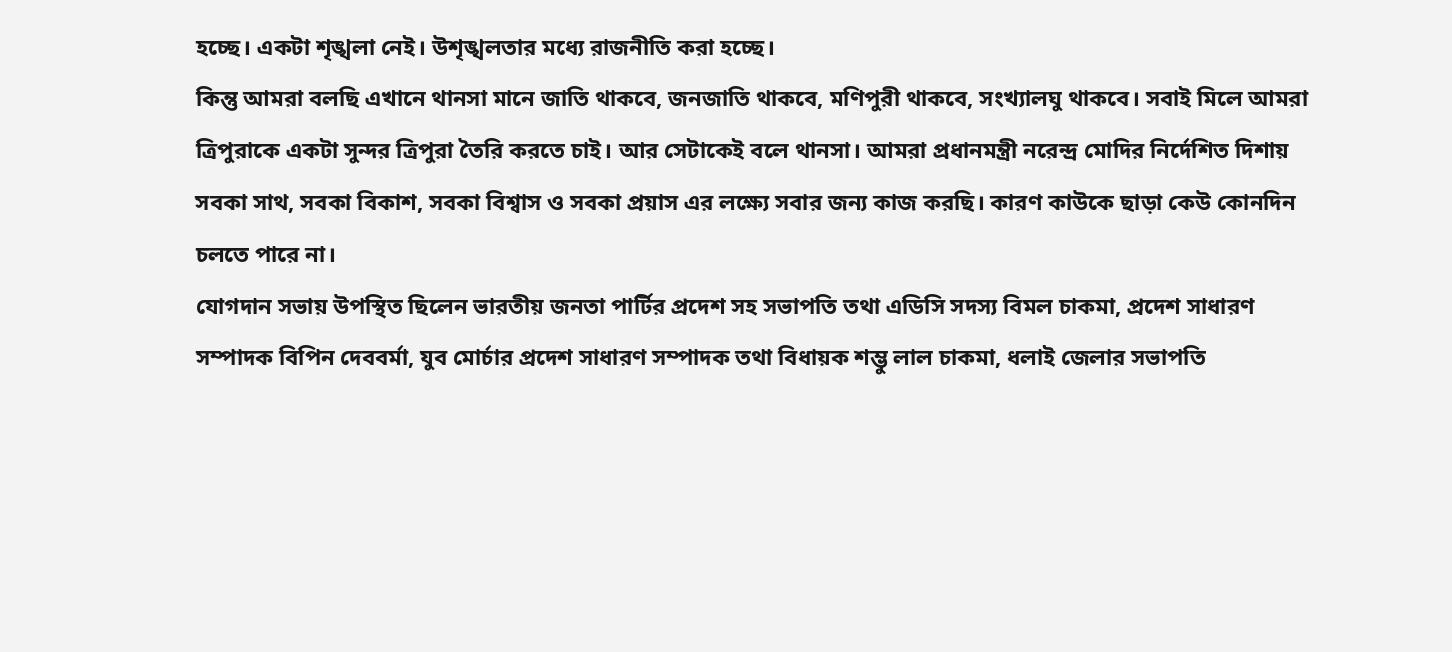হচ্ছে। একটা শৃঙ্খলা নেই। উশৃঙ্খলতার মধ্যে রাজনীতি করা হচ্ছে।
কিন্তু আমরা বলছি এখানে থানসা মানে জাতি থাকবে, জনজাতি থাকবে, মণিপুরী থাকবে, সংখ্যালঘু থাকবে। সবাই মিলে আমরা ত্রিপুরাকে একটা সুন্দর ত্রিপুরা তৈরি করতে চাই। আর সেটাকেই বলে থানসা। আমরা প্রধানমন্ত্রী নরেন্দ্র মোদির নির্দেশিত দিশায় সবকা সাথ, সবকা বিকাশ, সবকা বিশ্বাস ও সবকা প্রয়াস এর লক্ষ্যে সবার জন্য কাজ করছি। কারণ কাউকে ছাড়া কেউ কোনদিন চলতে পারে না।
যোগদান সভায় উপস্থিত ছিলেন ভারতীয় জনতা পার্টির প্রদেশ সহ সভাপতি তথা এডিসি সদস্য বিমল চাকমা, প্রদেশ সাধারণ সম্পাদক বিপিন দেববর্মা, যুব মোর্চার প্রদেশ সাধারণ সম্পাদক তথা বিধায়ক শম্ভু লাল চাকমা, ধলাই জেলার সভাপতি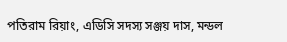পতিরাম রিয়াং, এডিসি সদস্য সঞ্জয় দাস, মন্ডল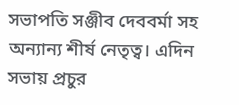সভাপতি সঞ্জীব দেববর্মা সহ অন্যান্য শীর্ষ নেতৃত্ব। এদিন সভায় প্রচুর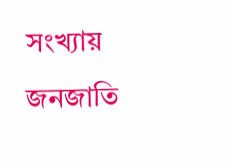সংখ্যায় জনজাতি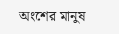অংশের মানুষ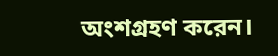অংশগ্রহণ করেন।